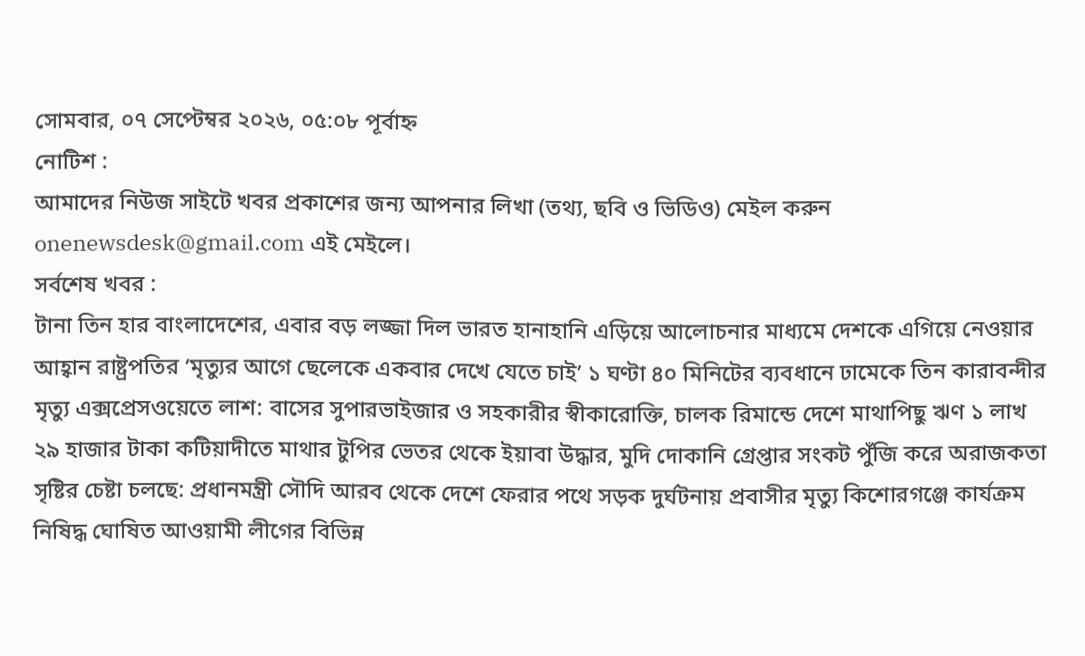সোমবার, ০৭ সেপ্টেম্বর ২০২৬, ০৫:০৮ পূর্বাহ্ন
নোটিশ :
আমাদের নিউজ সাইটে খবর প্রকাশের জন্য আপনার লিখা (তথ্য, ছবি ও ভিডিও) মেইল করুন onenewsdesk@gmail.com এই মেইলে।
সর্বশেষ খবর :
টানা তিন হার বাংলাদেশের, এবার বড় লজ্জা দিল ভারত হানাহানি এড়িয়ে আলোচনার মাধ্যমে দেশকে এগিয়ে নেওয়ার আহ্বান রাষ্ট্রপতির ‘মৃত্যুর আগে ছেলেকে একবার দেখে যেতে চাই’ ১ ঘণ্টা ৪০ মিনিটের ব্যবধানে ঢামেকে তিন কারাবন্দীর মৃত্যু এক্সপ্রেসওয়েতে লাশ: বাসের সুপারভাইজার ও সহকারীর স্বীকারোক্তি, চালক রিমান্ডে দেশে মাথাপিছু ঋণ ১ লাখ ২৯ হাজার টাকা কটিয়াদীতে মাথার টুপির ভেতর থেকে ইয়াবা উদ্ধার, মুদি দোকানি গ্রেপ্তার সংকট পুঁজি করে অরাজকতা সৃষ্টির চেষ্টা চলছে: প্রধানমন্ত্রী সৌদি আরব থেকে দেশে ফেরার পথে সড়ক দুর্ঘটনায় প্রবাসীর মৃত্যু কিশোরগঞ্জে কার্যক্রম নিষিদ্ধ ঘোষিত আওয়ামী লীগের বিভিন্ন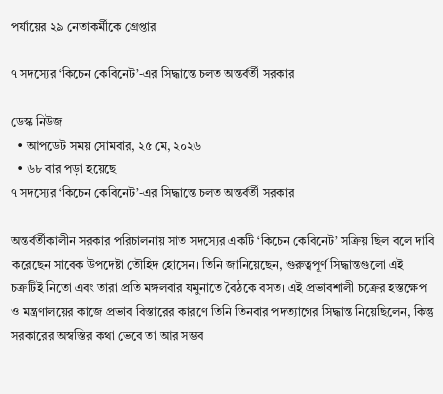পর্যায়ের ২৯ নেতাকর্মীকে গ্রেপ্তার

৭ সদস্যের ‘কিচেন কেবিনেট’-এর সিদ্ধান্তে চলত অন্তর্বর্তী সরকার

ডেস্ক নিউজ
  • আপডেট সময় সোমবার, ২৫ মে, ২০২৬
  • ৬৮ বার পড়া হয়েছে
৭ সদস্যের ‘কিচেন কেবিনেট’-এর সিদ্ধান্তে চলত অন্তর্বর্তী সরকার

অন্তর্বর্তীকালীন সরকার পরিচালনায় সাত সদস্যের একটি ‘কিচেন কেবিনেট’ সক্রিয় ছিল বলে দাবি করেছেন সাবেক উপদেষ্টা তৌহিদ হোসেন। তিনি জানিয়েছেন, গুরুত্বপূর্ণ সিদ্ধান্তগুলো এই চক্রটিই নিতো এবং তারা প্রতি মঙ্গলবার যমুনাতে বৈঠকে বসত। এই প্রভাবশালী চক্রের হস্তক্ষেপ ও মন্ত্রণালয়ের কাজে প্রভাব বিস্তারের কারণে তিনি তিনবার পদত্যাগের সিদ্ধান্ত নিয়েছিলেন, কিন্তু সরকারের অস্বস্তির কথা ভেবে তা আর সম্ভব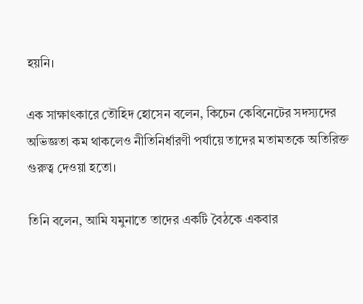হয়নি।

এক সাক্ষাৎকারে তৌহিদ হোসেন বলেন, কিচেন কেবিনেটের সদস্যদের অভিজ্ঞতা কম থাকলেও নীতিনির্ধারণী পর্যায়ে তাদের মতামতকে অতিরিক্ত গুরুত্ব দেওয়া হতো।

তিনি বলেন, আমি যমুনাতে তাদের একটি বৈঠকে একবার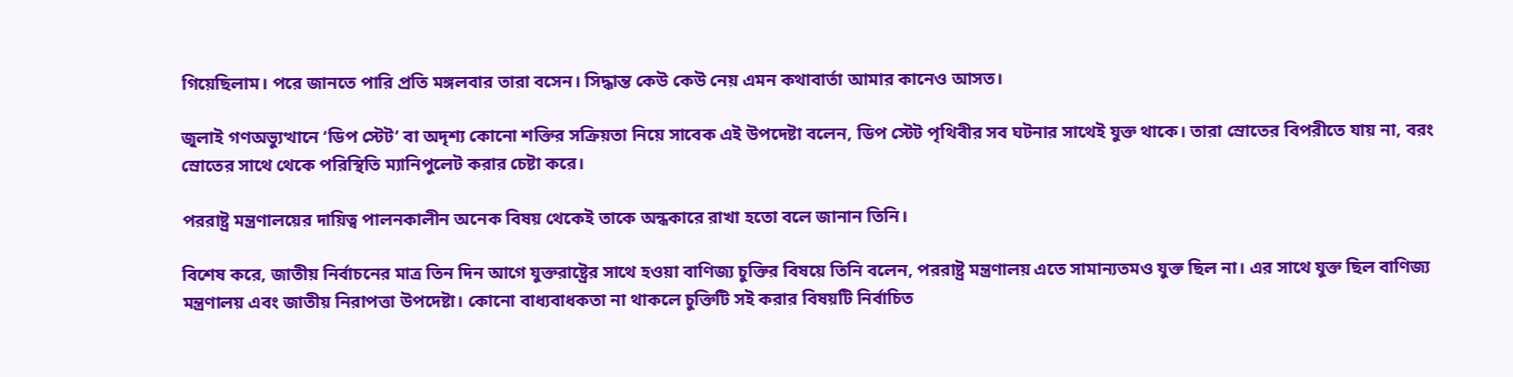গিয়েছিলাম। পরে জানতে পারি প্রতি মঙ্গলবার তারা বসেন। সিদ্ধান্ত কেউ কেউ নেয় এমন কথাবার্তা আমার কানেও আসত।

জুলাই গণঅভ্যুত্থানে ‘ডিপ স্টেট’ বা অদৃশ্য কোনো শক্তির সক্রিয়তা নিয়ে সাবেক এই উপদেষ্টা বলেন, ডিপ স্টেট পৃথিবীর সব ঘটনার সাথেই যুক্ত থাকে। তারা স্রোতের বিপরীতে যায় না, বরং স্রোতের সাথে থেকে পরিস্থিতি ম্যানিপুলেট করার চেষ্টা করে।

পররাষ্ট্র মন্ত্রণালয়ের দায়িত্ব পালনকালীন অনেক বিষয় থেকেই তাকে অন্ধকারে রাখা হতো বলে জানান তিনি।

বিশেষ করে, জাতীয় নির্বাচনের মাত্র তিন দিন আগে যুক্তরাষ্ট্রের সাথে হওয়া বাণিজ্য চুক্তির বিষয়ে তিনি বলেন, পররাষ্ট্র মন্ত্রণালয় এতে সামান্যতমও যুক্ত ছিল না। এর সাথে যুক্ত ছিল বাণিজ্য মন্ত্রণালয় এবং জাতীয় নিরাপত্তা উপদেষ্টা। কোনো বাধ্যবাধকতা না থাকলে চুক্তিটি সই করার বিষয়টি নির্বাচিত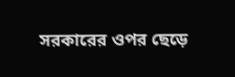সরকারের ওপর ছেড়ে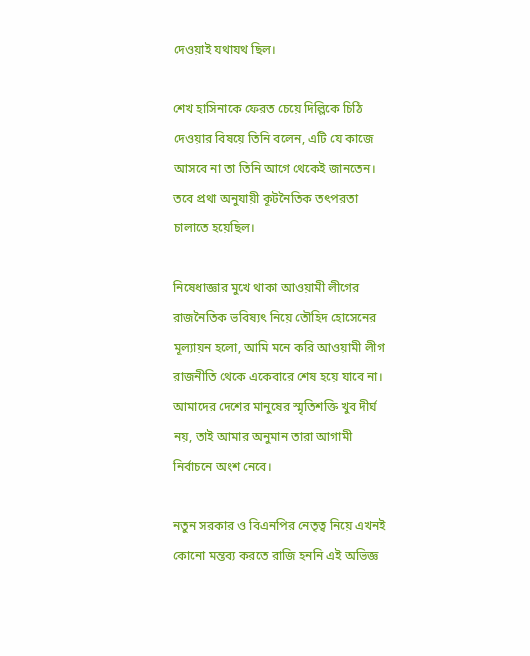দেওয়াই যথাযথ ছিল।

শেখ হাসিনাকে ফেরত চেয়ে দিল্লিকে চিঠি দেওয়ার বিষয়ে তিনি বলেন, এটি যে কাজে আসবে না তা তিনি আগে থেকেই জানতেন। তবে প্রথা অনুযায়ী কূটনৈতিক তৎপরতা চালাতে হয়েছিল।

নিষেধাজ্ঞার মুখে থাকা আওয়ামী লীগের রাজনৈতিক ভবিষ্যৎ নিয়ে তৌহিদ হোসেনের মূল্যায়ন হলো, আমি মনে করি আওয়ামী লীগ রাজনীতি থেকে একেবারে শেষ হয়ে যাবে না। আমাদের দেশের মানুষের স্মৃতিশক্তি খুব দীর্ঘ নয়, তাই আমার অনুমান তারা আগামী নির্বাচনে অংশ নেবে।

নতুন সরকার ও বিএনপির নেতৃত্ব নিয়ে এখনই কোনো মন্তব্য করতে রাজি হননি এই অভিজ্ঞ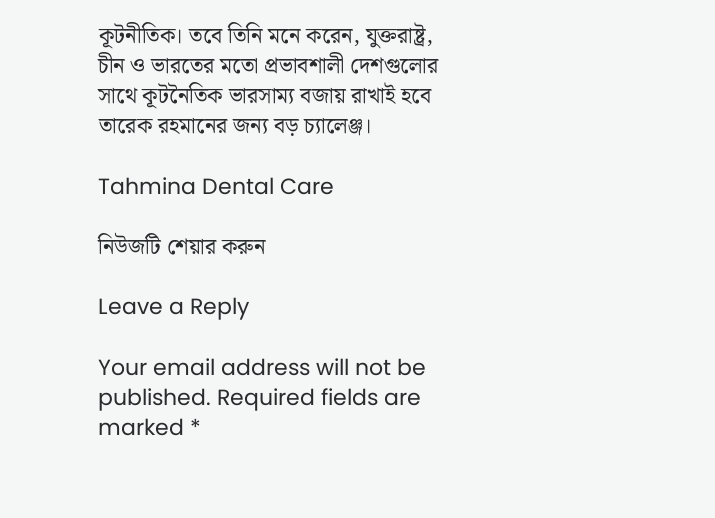কূটনীতিক। তবে তিনি মনে করেন, যুক্তরাষ্ট্র, চীন ও ভারতের মতো প্রভাবশালী দেশগুলোর সাথে কূটনৈতিক ভারসাম্য বজায় রাখাই হবে তারেক রহমানের জন্য বড় চ্যালেঞ্জ।

Tahmina Dental Care

নিউজটি শেয়ার করুন

Leave a Reply

Your email address will not be published. Required fields are marked *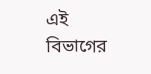এই বিভাগের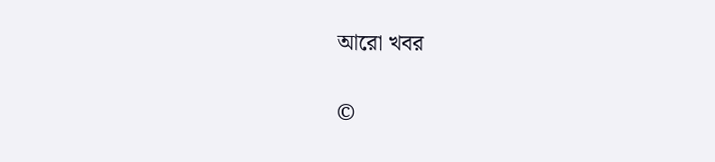আরো খবর

©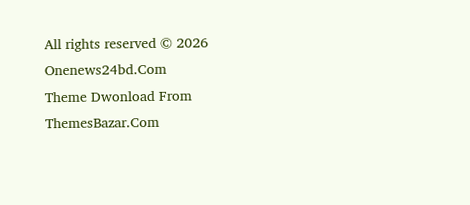All rights reserved © 2026 Onenews24bd.Com
Theme Dwonload From ThemesBazar.Com